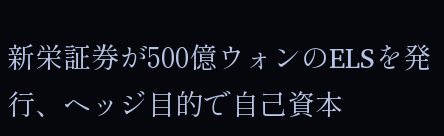新栄証券が500億ウォンのELSを発行、ヘッジ目的で自己資本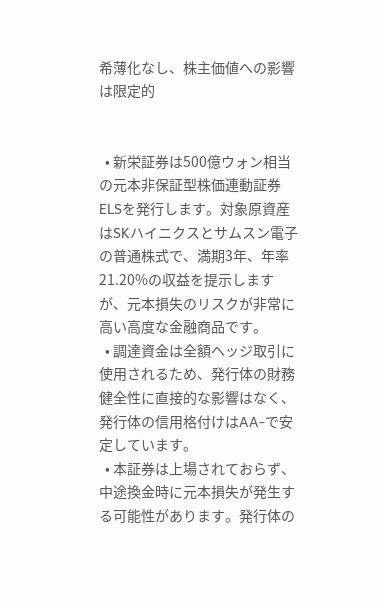希薄化なし、株主価値への影響は限定的


  • 新栄証券は500億ウォン相当の元本非保証型株価連動証券ELSを発行します。対象原資産はSKハイニクスとサムスン電子の普通株式で、満期3年、年率21.20%の収益を提示しますが、元本損失のリスクが非常に高い高度な金融商品です。
  • 調達資金は全額ヘッジ取引に使用されるため、発行体の財務健全性に直接的な影響はなく、発行体の信用格付けはAA-で安定しています。
  • 本証券は上場されておらず、中途換金時に元本損失が発生する可能性があります。発行体の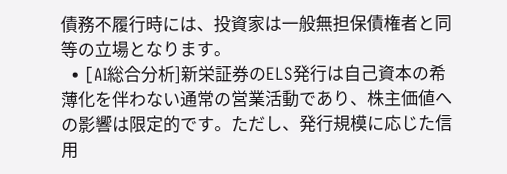債務不履行時には、投資家は一般無担保債権者と同等の立場となります。
  • [AI総合分析]新栄証券のELS発行は自己資本の希薄化を伴わない通常の営業活動であり、株主価値への影響は限定的です。ただし、発行規模に応じた信用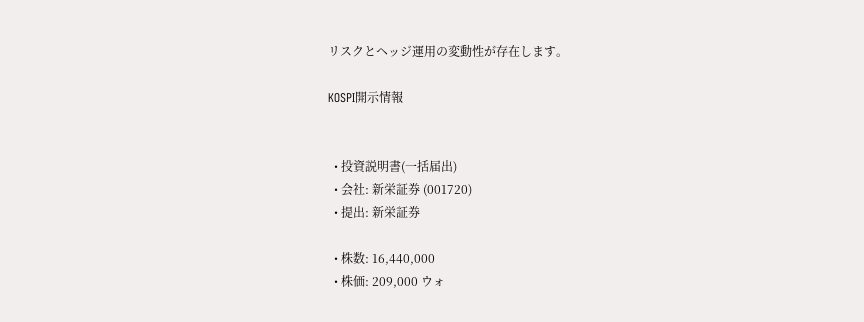リスクとヘッジ運用の変動性が存在します。

KOSPI開示情報


  • 投資説明書(一括届出)
  • 会社: 新栄証券 (001720)
  • 提出: 新栄証券

  • 株数: 16,440,000
  • 株価: 209,000 ウォ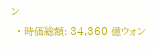ン
  • 時価総額: 34,360 億ウォン